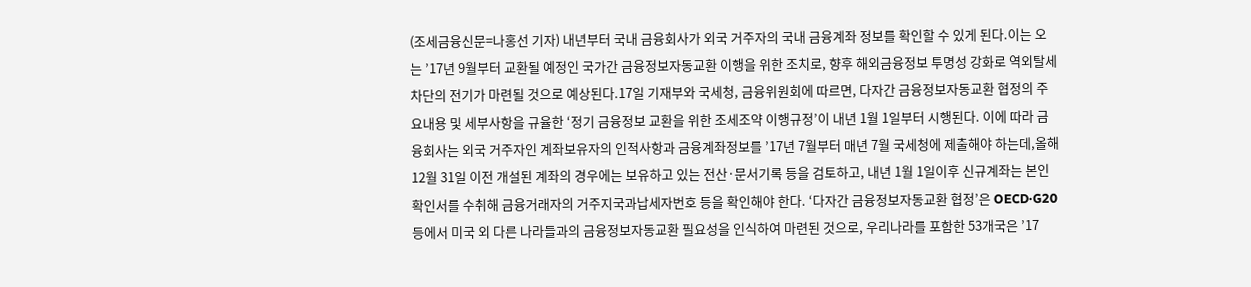(조세금융신문=나홍선 기자) 내년부터 국내 금융회사가 외국 거주자의 국내 금융계좌 정보를 확인할 수 있게 된다.이는 오는 ’17년 9월부터 교환될 예정인 국가간 금융정보자동교환 이행을 위한 조치로, 향후 해외금융정보 투명성 강화로 역외탈세 차단의 전기가 마련될 것으로 예상된다.17일 기재부와 국세청, 금융위원회에 따르면, 다자간 금융정보자동교환 협정의 주요내용 및 세부사항을 규율한 ‘정기 금융정보 교환을 위한 조세조약 이행규정’이 내년 1월 1일부터 시행된다. 이에 따라 금융회사는 외국 거주자인 계좌보유자의 인적사항과 금융계좌정보를 ’17년 7월부터 매년 7월 국세청에 제출해야 하는데,올해 12월 31일 이전 개설된 계좌의 경우에는 보유하고 있는 전산·문서기록 등을 검토하고, 내년 1월 1일이후 신규계좌는 본인확인서를 수취해 금융거래자의 거주지국과납세자번호 등을 확인해야 한다. ‘다자간 금융정보자동교환 협정’은 OECD·G20 등에서 미국 외 다른 나라들과의 금융정보자동교환 필요성을 인식하여 마련된 것으로, 우리나라를 포함한 53개국은 ’17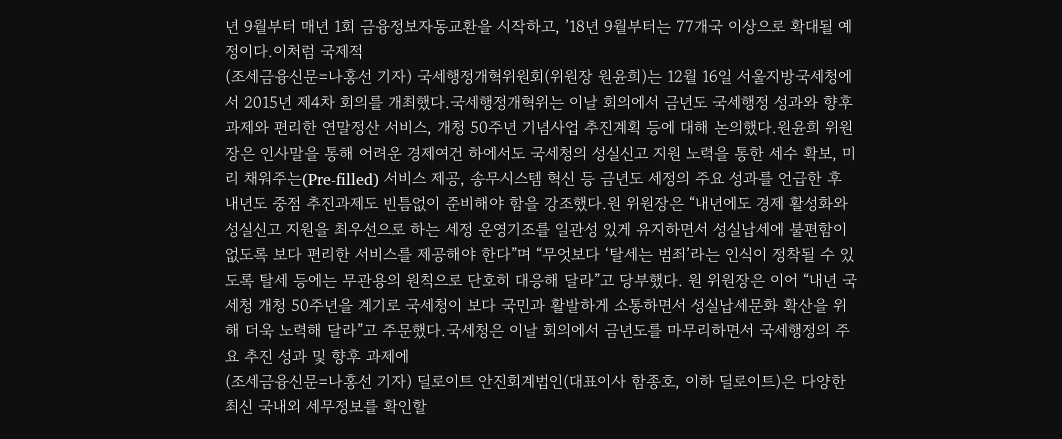년 9월부터 매년 1회 금융정보자동교환을 시작하고, ’18년 9월부터는 77개국 이상으로 확대될 예정이다.이처럼 국제적
(조세금융신문=나홍선 기자) 국세행정개혁위원회(위원장 원윤희)는 12월 16일 서울지방국세청에서 2015년 제4차 회의를 개최했다.국세행정개혁위는 이날 회의에서 금년도 국세행정 성과와 향후 과제와 편리한 연말정산 서비스, 개청 50주년 기념사업 추진계획 등에 대해 논의했다.원윤희 위원장은 인사말을 통해 어려운 경제여건 하에서도 국세청의 성실신고 지원 노력을 통한 세수 확보, 미리 채워주는(Pre-filled) 서비스 제공, 송무시스템 혁신 등 금년도 세정의 주요 성과를 언급한 후 내년도 중점 추진과제도 빈틈없이 준비해야 함을 강조했다.원 위원장은 “내년에도 경제 활성화와 성실신고 지원을 최우선으로 하는 세정 운영기조를 일관성 있게 유지하면서 성실납세에 불편함이 없도록 보다 편리한 서비스를 제공해야 한다”며 “무엇보다 ‘탈세는 범죄’라는 인식이 정착될 수 있도록 탈세 등에는 무관용의 원칙으로 단호히 대응해 달라”고 당부했다. 원 위원장은 이어 “내년 국세청 개청 50주년을 계기로 국세청이 보다 국민과 활발하게 소통하면서 성실납세문화 확산을 위해 더욱 노력해 달라”고 주문했다.국세청은 이날 회의에서 금년도를 마무리하면서 국세행정의 주요 추진 성과 및 향후 과제에
(조세금융신문=나홍선 기자) 딜로이트 안진회계법인(대표이사 함종호, 이하 딜로이트)은 다양한 최신 국내외 세무정보를 확인할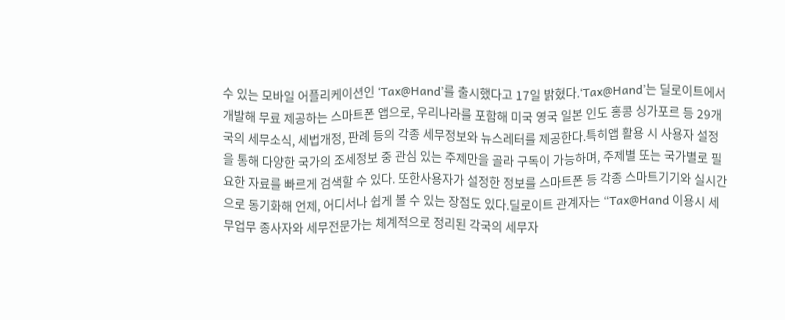수 있는 모바일 어플리케이션인 ‘Tax@Hand’를 출시했다고 17일 밝혔다.‘Tax@Hand’는 딜로이트에서 개발해 무료 제공하는 스마트폰 앱으로, 우리나라를 포함해 미국 영국 일본 인도 홍콩 싱가포르 등 29개국의 세무소식, 세법개정, 판례 등의 각종 세무정보와 뉴스레터를 제공한다.특히앱 활용 시 사용자 설정을 통해 다양한 국가의 조세정보 중 관심 있는 주제만을 골라 구독이 가능하며, 주제별 또는 국가별로 필요한 자료를 빠르게 검색할 수 있다. 또한사용자가 설정한 정보를 스마트폰 등 각종 스마트기기와 실시간으로 동기화해 언제, 어디서나 쉽게 볼 수 있는 장점도 있다.딜로이트 관계자는 “Tax@Hand 이용시 세무업무 종사자와 세무전문가는 체계적으로 정리된 각국의 세무자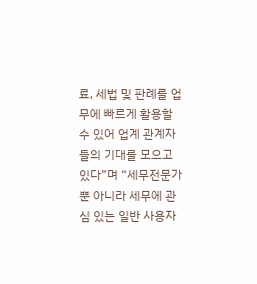료, 세법 및 판례를 업무에 빠르게 활용할 수 있어 업계 관계자들의 기대를 모으고 있다”며 “세무전문가 뿐 아니라 세무에 관심 있는 일반 사용자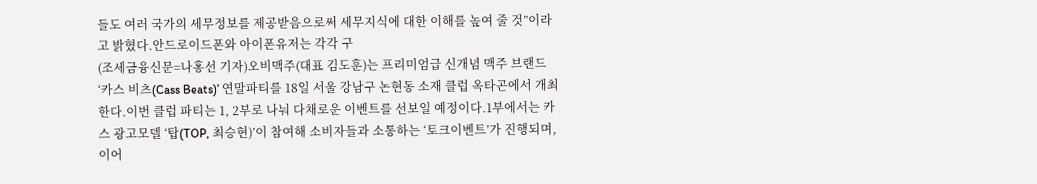들도 여러 국가의 세무정보를 제공받음으로써 세무지식에 대한 이해를 높여 줄 것”이라고 밝혔다.안드로이드폰와 아이폰유저는 각각 구
(조세금융신문=나홍선 기자)오비맥주(대표 김도훈)는 프리미엄급 신개념 맥주 브랜드 ‘카스 비츠(Cass Beats)’ 연말파티를 18일 서울 강남구 논현동 소재 클럽 옥타곤에서 개최한다.이번 클럽 파티는 1, 2부로 나눠 다채로운 이벤트를 선보일 예정이다.1부에서는 카스 광고모델 ‘탑(TOP, 최승현)’이 참여해 소비자들과 소통하는 ‘토크이벤트’가 진행되며,이어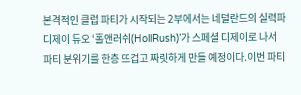본격적인 클럽 파티가 시작되는 2부에서는 네덜란드의 실력파 디제이 듀오 ‘홀앤러쉬(HollRush)’가 스페셜 디제이로 나서 파티 분위기를 한층 뜨겁고 짜릿하게 만들 예정이다.이번 파티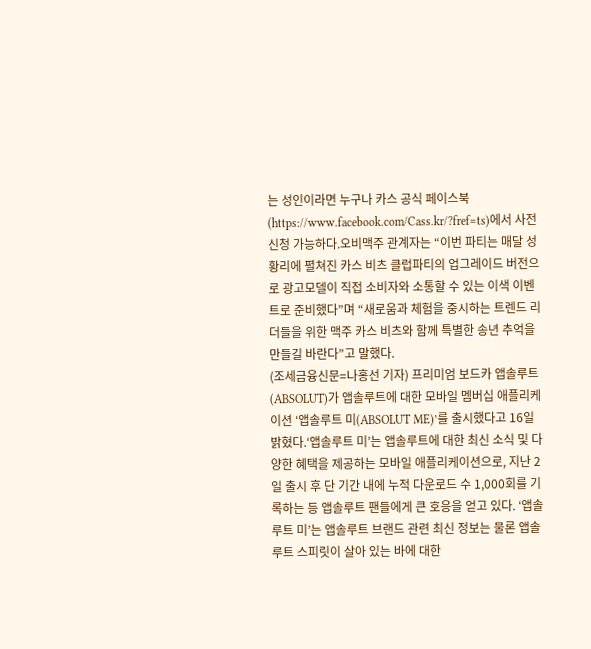는 성인이라면 누구나 카스 공식 페이스북(https://www.facebook.com/Cass.kr/?fref=ts)에서 사전 신청 가능하다.오비맥주 관계자는 “이번 파티는 매달 성황리에 펼쳐진 카스 비츠 클럽파티의 업그레이드 버전으로 광고모델이 직접 소비자와 소통할 수 있는 이색 이벤트로 준비했다”며 “새로움과 체험을 중시하는 트렌드 리더들을 위한 맥주 카스 비츠와 함께 특별한 송년 추억을 만들길 바란다”고 말했다.
(조세금융신문=나홍선 기자) 프리미엄 보드카 앱솔루트(ABSOLUT)가 앱솔루트에 대한 모바일 멤버십 애플리케이션 ‘앱솔루트 미(ABSOLUT ME)’를 출시했다고 16일 밝혔다.‘앱솔루트 미’는 앱솔루트에 대한 최신 소식 및 다양한 혜택을 제공하는 모바일 애플리케이션으로, 지난 2일 출시 후 단 기간 내에 누적 다운로드 수 1,000회를 기록하는 등 앱솔루트 팬들에게 큰 호응을 얻고 있다. ‘앱솔루트 미’는 앱솔루트 브랜드 관련 최신 정보는 물론 앱솔루트 스피릿이 살아 있는 바에 대한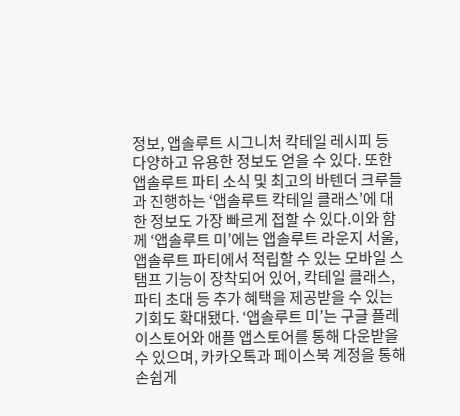정보, 앱솔루트 시그니처 칵테일 레시피 등 다양하고 유용한 정보도 얻을 수 있다. 또한 앱솔루트 파티 소식 및 최고의 바텐더 크루들과 진행하는 ‘앱솔루트 칵테일 클래스’에 대한 정보도 가장 빠르게 접할 수 있다.이와 함께 ‘앱솔루트 미’에는 앱솔루트 라운지 서울, 앱솔루트 파티에서 적립할 수 있는 모바일 스탬프 기능이 장착되어 있어, 칵테일 클래스, 파티 초대 등 추가 혜택을 제공받을 수 있는 기회도 확대됐다. ‘앱솔루트 미’는 구글 플레이스토어와 애플 앱스토어를 통해 다운받을 수 있으며, 카카오톡과 페이스북 계정을 통해 손쉽게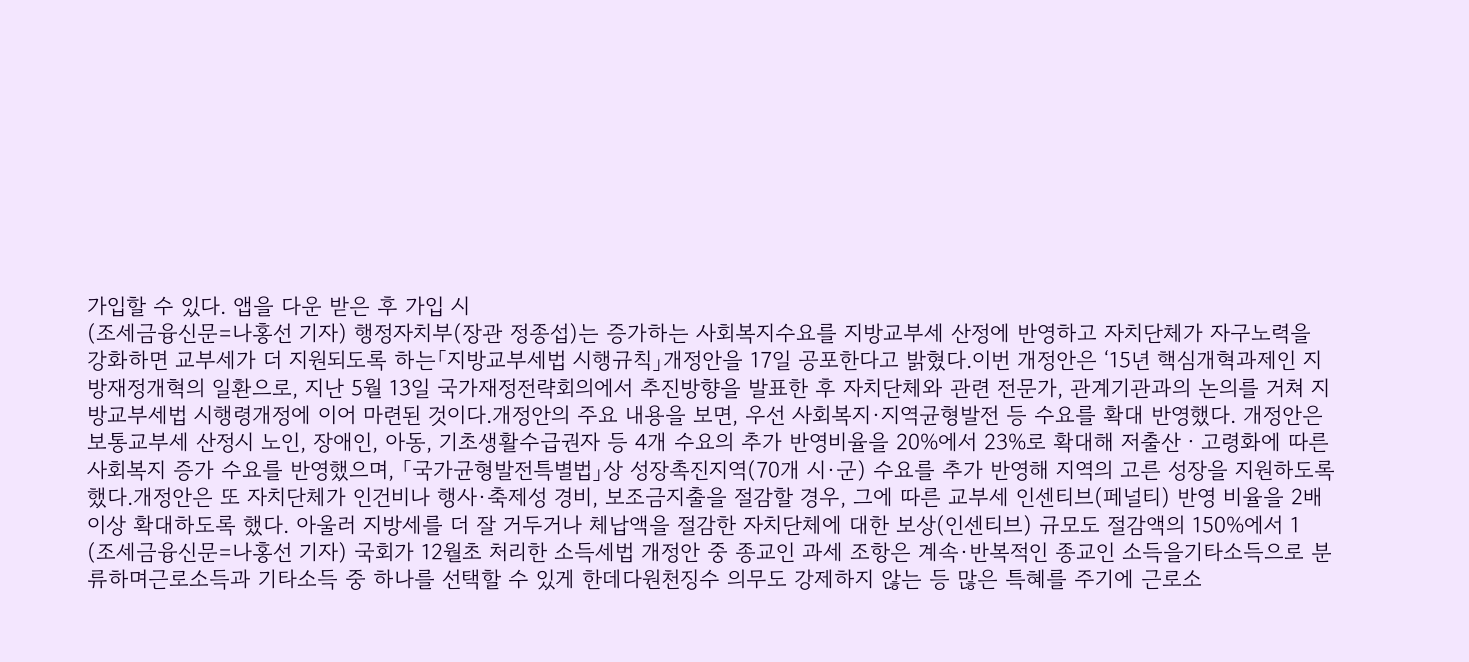가입할 수 있다. 앱을 다운 받은 후 가입 시
(조세금융신문=나홍선 기자) 행정자치부(장관 정종섭)는 증가하는 사회복지수요를 지방교부세 산정에 반영하고 자치단체가 자구노력을 강화하면 교부세가 더 지원되도록 하는「지방교부세법 시행규칙」개정안을 17일 공포한다고 밝혔다.이번 개정안은 ‘15년 핵심개혁과제인 지방재정개혁의 일환으로, 지난 5월 13일 국가재정전략회의에서 추진방향을 발표한 후 자치단체와 관련 전문가, 관계기관과의 논의를 거쳐 지방교부세법 시행령개정에 이어 마련된 것이다.개정안의 주요 내용을 보면, 우선 사회복지·지역균형발전 등 수요를 확대 반영했다. 개정안은 보통교부세 산정시 노인, 장애인, 아동, 기초생활수급권자 등 4개 수요의 추가 반영비율을 20%에서 23%로 확대해 저출산ㆍ고령화에 따른 사회복지 증가 수요를 반영했으며, 「국가균형발전특별법」상 성장촉진지역(70개 시·군) 수요를 추가 반영해 지역의 고른 성장을 지원하도록 했다.개정안은 또 자치단체가 인건비나 행사·축제성 경비, 보조금지출을 절감할 경우, 그에 따른 교부세 인센티브(페널티) 반영 비율을 2배 이상 확대하도록 했다. 아울러 지방세를 더 잘 거두거나 체납액을 절감한 자치단체에 대한 보상(인센티브) 규모도 절감액의 150%에서 1
(조세금융신문=나홍선 기자) 국회가 12월초 처리한 소득세법 개정안 중 종교인 과세 조항은 계속·반복적인 종교인 소득을기타소득으로 분류하며근로소득과 기타소득 중 하나를 선택할 수 있게 한데다원천징수 의무도 강제하지 않는 등 많은 특혜를 주기에 근로소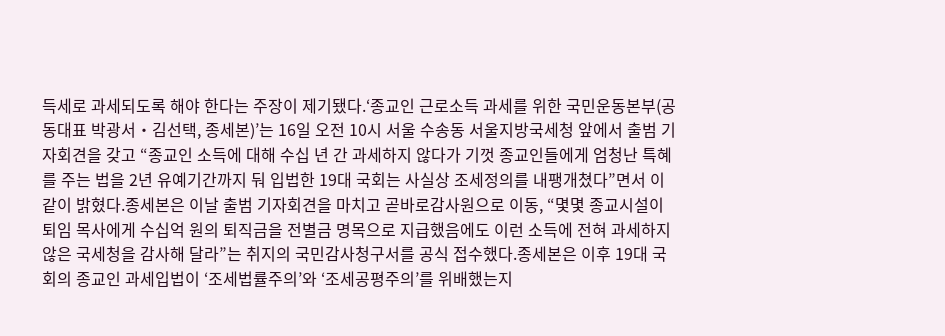득세로 과세되도록 해야 한다는 주장이 제기됐다.‘종교인 근로소득 과세를 위한 국민운동본부(공동대표 박광서‧김선택, 종세본)’는 16일 오전 10시 서울 수송동 서울지방국세청 앞에서 출범 기자회견을 갖고 “종교인 소득에 대해 수십 년 간 과세하지 않다가 기껏 종교인들에게 엄청난 특혜를 주는 법을 2년 유예기간까지 둬 입법한 19대 국회는 사실상 조세정의를 내팽개쳤다”면서 이 같이 밝혔다.종세본은 이날 출범 기자회견을 마치고 곧바로감사원으로 이동, “몇몇 종교시설이 퇴임 목사에게 수십억 원의 퇴직금을 전별금 명목으로 지급했음에도 이런 소득에 전혀 과세하지 않은 국세청을 감사해 달라”는 취지의 국민감사청구서를 공식 접수했다.종세본은 이후 19대 국회의 종교인 과세입법이 ‘조세법률주의’와 ‘조세공평주의’를 위배했는지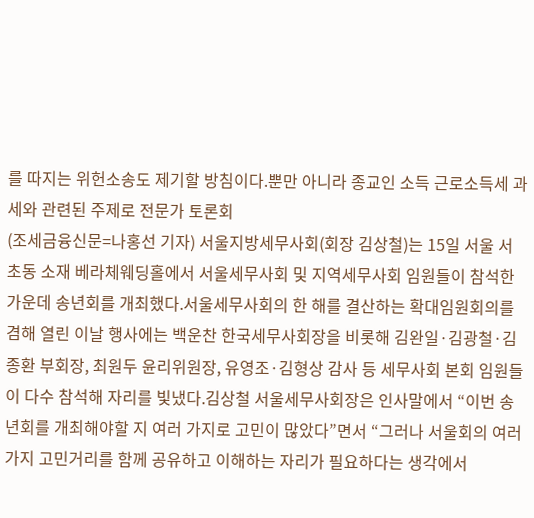를 따지는 위헌소송도 제기할 방침이다.뿐만 아니라 종교인 소득 근로소득세 과세와 관련된 주제로 전문가 토론회
(조세금융신문=나홍선 기자) 서울지방세무사회(회장 김상철)는 15일 서울 서초동 소재 베라체웨딩홀에서 서울세무사회 및 지역세무사회 임원들이 참석한 가운데 송년회를 개최했다.서울세무사회의 한 해를 결산하는 확대임원회의를 겸해 열린 이날 행사에는 백운찬 한국세무사회장을 비롯해 김완일·김광철·김종환 부회장, 최원두 윤리위원장, 유영조·김형상 감사 등 세무사회 본회 임원들이 다수 참석해 자리를 빛냈다.김상철 서울세무사회장은 인사말에서 “이번 송년회를 개최해야할 지 여러 가지로 고민이 많았다”면서 “그러나 서울회의 여러 가지 고민거리를 함께 공유하고 이해하는 자리가 필요하다는 생각에서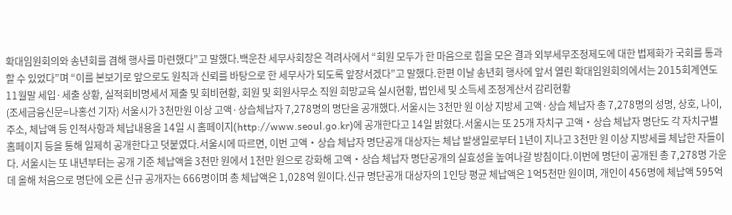확대임원회의와 송년회를 겸해 행사를 마련했다”고 말했다.백운찬 세무사회장은 격려사에서 “회원 모두가 한 마음으로 힘을 모은 결과 외부세무조정제도에 대한 법제화가 국회를 통과할 수 있었다”며 “이를 본보기로 앞으로도 원칙과 신뢰를 바탕으로 한 세무사가 되도록 앞장서겠다”고 말했다.한편 이날 송년회 행사에 앞서 열린 확대임원회의에서는 2015회계연도 11월말 세입·세출 상황, 실적회비명세서 제출 및 회비현황, 회원 및 회원사무소 직원 희망교육 실시현황, 법인세 및 소득세 조정계산서 감리현황
(조세금융신문=나홍선 기자) 서울시가 3천만원 이상 고액·상습체납자 7,278명의 명단을 공개했다.서울시는 3천만 원 이상 지방세 고액·상습 체납자 총 7,278명의 성명, 상호, 나이, 주소, 체납액 등 인적사항과 체납내용을 14일 시 홈페이지(http://www.seoul.go.kr)에 공개한다고 14일 밝혔다.서울시는 또 25개 자치구 고액‧상습 체납자 명단도 각 자치구별 홈페이지 등을 통해 일제히 공개한다고 덧붙였다.서울시에 따르면, 이번 고액‧상습 체납자 명단공개 대상자는 체납 발생일로부터 1년이 지나고 3천만 원 이상 지방세를 체납한 자들이다. 서울시는 또 내년부터는 공개 기준 체납액을 3천만 원에서 1천만 원으로 강화해 고액‧상습 체납자 명단공개의 실효성을 높여나갈 방침이다.이번에 명단이 공개된 총 7,278명 가운데 올해 처음으로 명단에 오른 신규 공개자는 666명이며 총 체납액은 1,028억 원이다.신규 명단공개 대상자의 1인당 평균 체납액은 1억5천만 원이며, 개인이 456명에 체납액 595억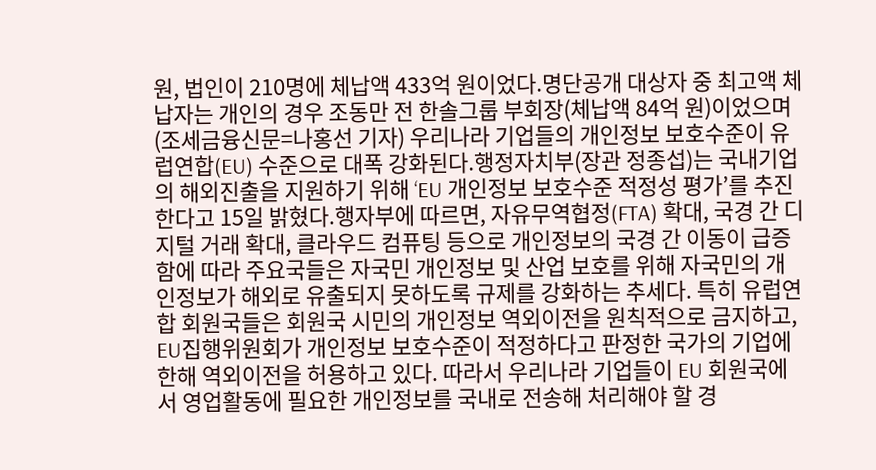원, 법인이 210명에 체납액 433억 원이었다.명단공개 대상자 중 최고액 체납자는 개인의 경우 조동만 전 한솔그룹 부회장(체납액 84억 원)이었으며
(조세금융신문=나홍선 기자) 우리나라 기업들의 개인정보 보호수준이 유럽연합(EU) 수준으로 대폭 강화된다.행정자치부(장관 정종섭)는 국내기업의 해외진출을 지원하기 위해 ‘EU 개인정보 보호수준 적정성 평가’를 추진한다고 15일 밝혔다.행자부에 따르면, 자유무역협정(FTA) 확대, 국경 간 디지털 거래 확대, 클라우드 컴퓨팅 등으로 개인정보의 국경 간 이동이 급증함에 따라 주요국들은 자국민 개인정보 및 산업 보호를 위해 자국민의 개인정보가 해외로 유출되지 못하도록 규제를 강화하는 추세다. 특히 유럽연합 회원국들은 회원국 시민의 개인정보 역외이전을 원칙적으로 금지하고, EU집행위원회가 개인정보 보호수준이 적정하다고 판정한 국가의 기업에 한해 역외이전을 허용하고 있다. 따라서 우리나라 기업들이 EU 회원국에서 영업활동에 필요한 개인정보를 국내로 전송해 처리해야 할 경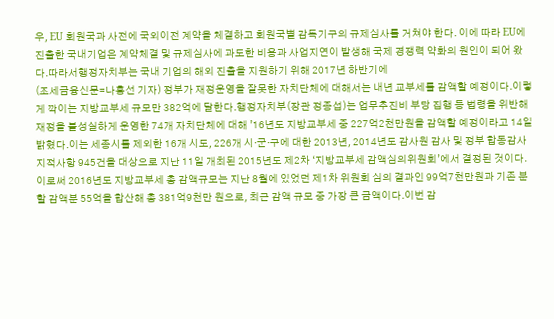우, EU 회원국과 사전에 국외이전 계약을 체결하고 회원국별 감독기구의 규제심사를 거쳐야 한다. 이에 따라 EU에 진출한 국내기업은 계약체결 및 규제심사에 과도한 비용과 사업지연이 발생해 국제 경쟁력 약화의 원인이 되어 왔다.따라서행정자치부는 국내 기업의 해외 진출을 지원하기 위해 2017년 하반기에
(조세금융신문=나홍선 기자) 정부가 재정운영을 잘못한 자치단체에 대해서는 내년 교부세를 감액할 예정이다.이렇게 깍이는 지방교부세 규모만 382억에 달한다.행정자치부(장관 정종섭)는 업무추진비 부당 집행 등 법령을 위반해 재정을 불성실하게 운영한 74개 자치단체에 대해 ’16년도 지방교부세 중 227억2천만원을 감액할 예정이라고 14일 밝혔다.이는 세종시를 제외한 16개 시도, 226개 시·군·구에 대한 2013년, 2014년도 감사원 감사 및 정부 합동감사 지적사항 945건을 대상으로 지난 11일 개최된 2015년도 제2차 ‘지방교부세 감액심의위원회’에서 결정된 것이다.이로써 2016년도 지방교부세 총 감액규모는 지난 8월에 있었던 제1차 위원회 심의 결과인 99억7천만원과 기존 분할 감액분 55억을 합산해 총 381억9천만 원으로, 최근 감액 규모 중 가장 큰 금액이다.이번 감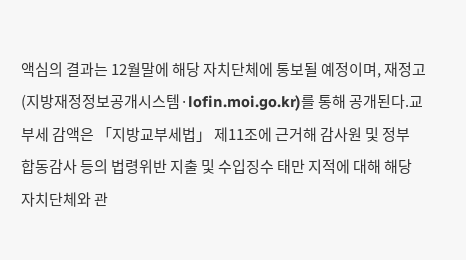액심의 결과는 12월말에 해당 자치단체에 통보될 예정이며, 재정고(지방재정정보공개시스템·lofin.moi.go.kr)를 통해 공개된다.교부세 감액은 「지방교부세법」 제11조에 근거해 감사원 및 정부 합동감사 등의 법령위반 지출 및 수입징수 태만 지적에 대해 해당 자치단체와 관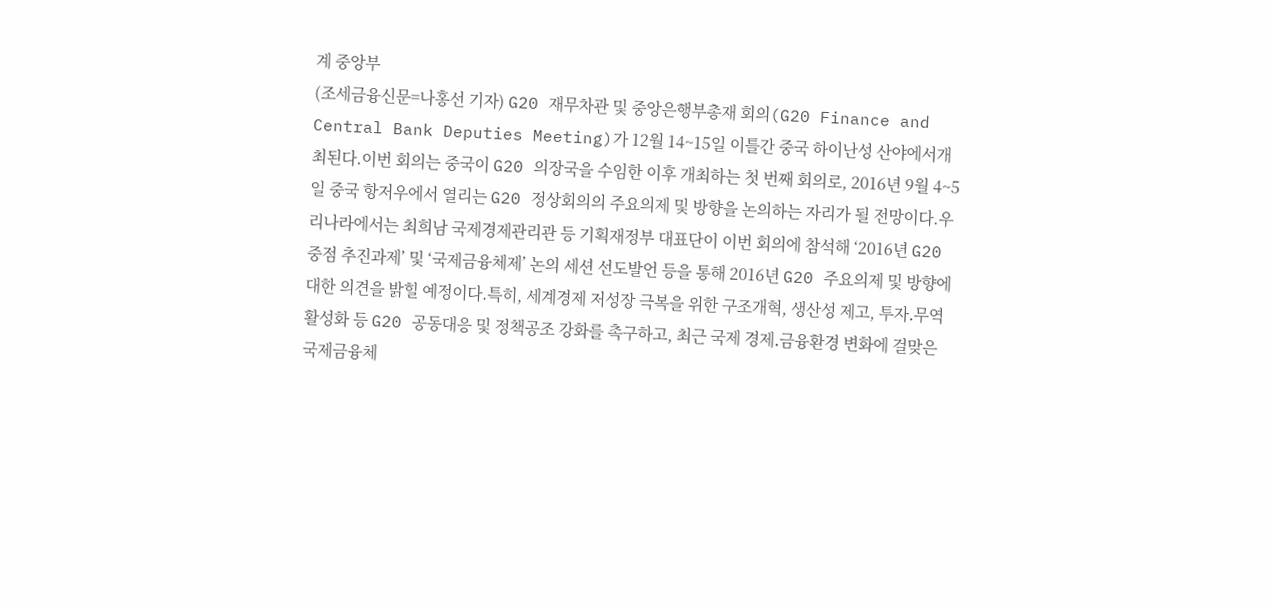계 중앙부
(조세금융신문=나홍선 기자) G20 재무차관 및 중앙은행부총재 회의(G20 Finance and Central Bank Deputies Meeting)가 12월 14~15일 이틀간 중국 하이난성 산야에서개최된다.이번 회의는 중국이 G20 의장국을 수임한 이후 개최하는 첫 번째 회의로, 2016년 9월 4~5일 중국 항저우에서 열리는 G20 정상회의의 주요의제 및 방향을 논의하는 자리가 될 전망이다.우리나라에서는 최희남 국제경제관리관 등 기획재정부 대표단이 이번 회의에 참석해 ‘2016년 G20 중점 추진과제’ 및 ‘국제금융체제’ 논의 세션 선도발언 등을 통해 2016년 G20 주요의제 및 방향에 대한 의견을 밝힐 예정이다.특히, 세계경제 저성장 극복을 위한 구조개혁, 생산성 제고, 투자․무역활성화 등 G20 공동대응 및 정책공조 강화를 촉구하고, 최근 국제 경제․금융환경 변화에 걸맞은 국제금융체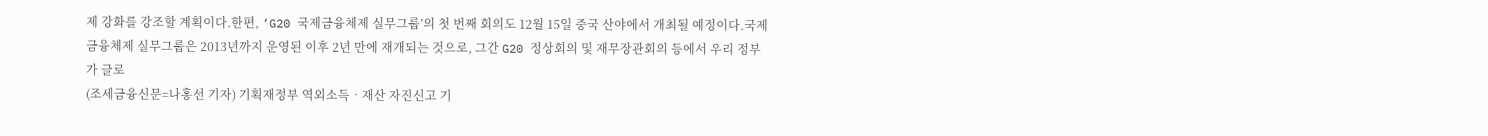제 강화를 강조할 계획이다.한편, ‘G20 국제금융체제 실무그룹’의 첫 번째 회의도 12월 15일 중국 산야에서 개최될 예정이다.국제금융체제 실무그룹은 2013년까지 운영된 이후 2년 만에 재개되는 것으로, 그간 G20 정상회의 및 재무장관회의 등에서 우리 정부가 글로
(조세금융신문=나홍선 기자) 기획재정부 역외소득‧재산 자진신고 기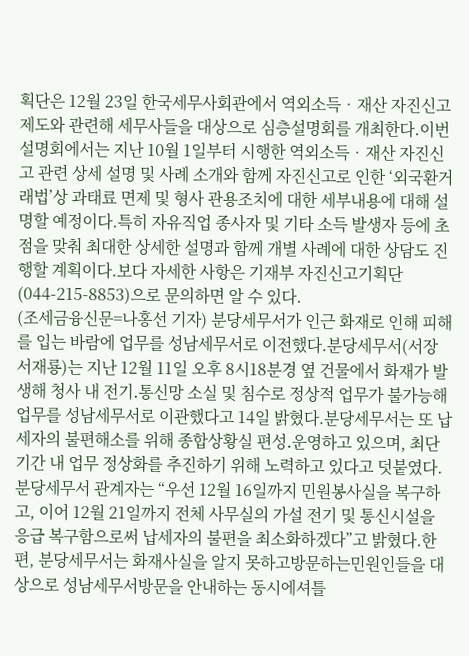획단은 12월 23일 한국세무사회관에서 역외소득‧재산 자진신고제도와 관련해 세무사들을 대상으로 심층설명회를 개최한다.이번 설명회에서는 지난 10월 1일부터 시행한 역외소득‧재산 자진신고 관련 상세 설명 및 사례 소개와 함께 자진신고로 인한 ‘외국환거래법’상 과태료 면제 및 형사 관용조치에 대한 세부내용에 대해 설명할 예정이다.특히 자유직업 종사자 및 기타 소득 발생자 등에 초점을 맞춰 최대한 상세한 설명과 함께 개별 사례에 대한 상담도 진행할 계획이다.보다 자세한 사항은 기재부 자진신고기획단(044-215-8853)으로 문의하면 알 수 있다.
(조세금융신문=나홍선 기자) 분당세무서가 인근 화재로 인해 피해를 입는 바람에 업무를 성남세무서로 이전했다.분당세무서(서장 서재룡)는 지난 12월 11일 오후 8시18분경 옆 건물에서 화재가 발생해 청사 내 전기․통신망 소실 및 침수로 정상적 업무가 불가능해 업무를 성남세무서로 이관했다고 14일 밝혔다.분당세무서는 또 납세자의 불편해소를 위해 종합상황실 편성․운영하고 있으며, 최단기간 내 업무 정상화를 추진하기 위해 노력하고 있다고 덧붙였다.분당세무서 관계자는 “우선 12월 16일까지 민원봉사실을 복구하고, 이어 12월 21일까지 전체 사무실의 가설 전기 및 통신시설을 응급 복구함으로써 납세자의 불편을 최소화하겠다”고 밝혔다.한편, 분당세무서는 화재사실을 알지 못하고방문하는민원인들을 대상으로 성남세무서방문을 안내하는 동시에셔틀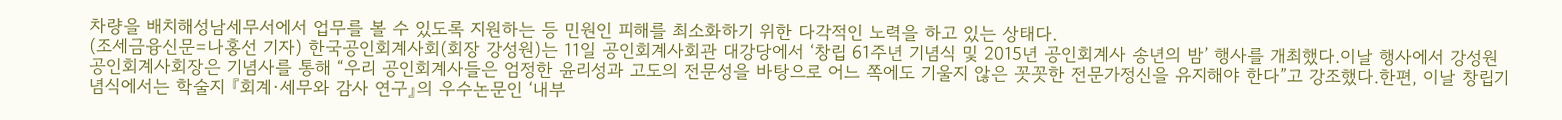차량을 배치해성남세무서에서 업무를 볼 수 있도록 지원하는 등 민원인 피해를 최소화하기 위한 다각적인 노력을 하고 있는 상태다.
(조세금융신문=나홍선 기자) 한국공인회계사회(회장 강성원)는 11일 공인회계사회관 대강당에서 ‘창립 61주년 기념식 및 2015년 공인회계사 송년의 밤’ 행사를 개최했다.이날 행사에서 강성원 공인회계사회장은 기념사를 통해 “우리 공인회계사들은 엄정한 윤리성과 고도의 전문성을 바탕으로 어느 쪽에도 기울지 않은 꼿꼿한 전문가정신을 유지해야 한다”고 강조했다.한편, 이날 창립기념식에서는 학술지 『회계·세무와 감사 연구』의 우수논문인 ‘내부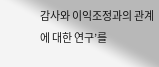감사와 이익조정과의 관계에 대한 연구’를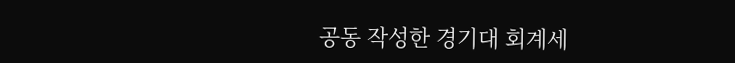공동 작성한 경기대 회계세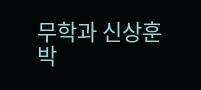무학과 신상훈 박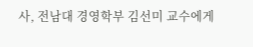사, 전남대 경영학부 김선미 교수에게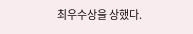최우수상을 상했다.